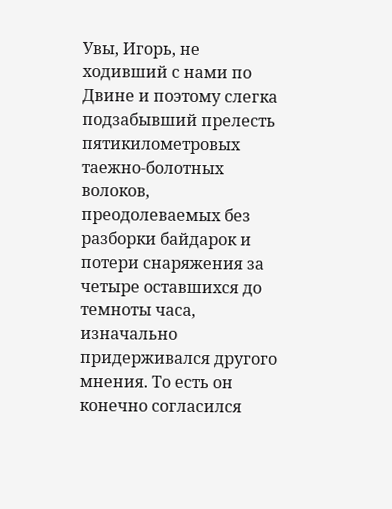Увы, Игорь, не ходивший с нами по Двине и поэтому слегка подзабывший прелесть пятикилометровых таежно-болотных волоков, преодолеваемых без разборки байдарок и потери снаряжения за четыре оставшихся до темноты часа, изначально придерживался другого мнения. То есть он конечно согласился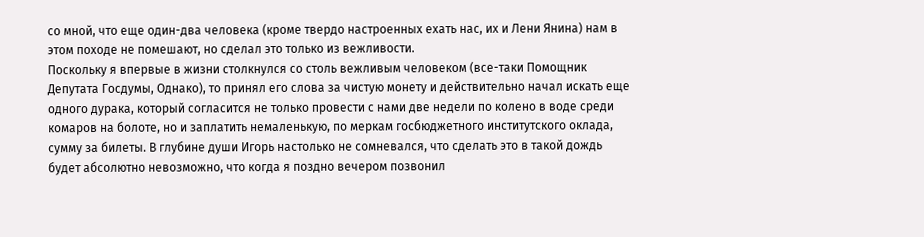со мной, что еще один-два человека (кроме твердо настроенных ехать нас, их и Лени Янина) нам в этом походе не помешают, но сделал это только из вежливости.
Поскольку я впервые в жизни столкнулся со столь вежливым человеком (все-таки Помощник Депутата Госдумы, Однако), то принял его слова за чистую монету и действительно начал искать еще одного дурака, который согласится не только провести с нами две недели по колено в воде среди комаров на болоте, но и заплатить немаленькую, по меркам госбюджетного институтского оклада, сумму за билеты. В глубине души Игорь настолько не сомневался, что сделать это в такой дождь будет абсолютно невозможно, что когда я поздно вечером позвонил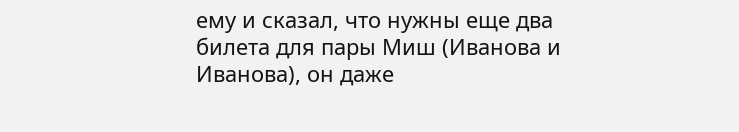ему и сказал, что нужны еще два билета для пары Миш (Иванова и Иванова), он даже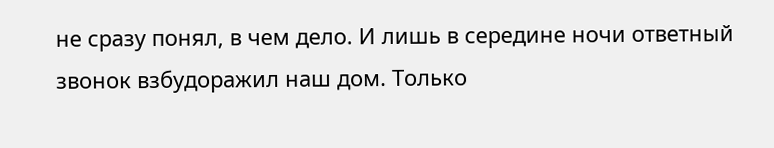не сразу понял, в чем дело. И лишь в середине ночи ответный звонок взбудоражил наш дом. Только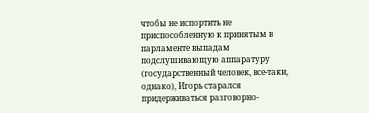чтобы не испортить не приспособленную к принятым в парламенте выпадам подслушивающую аппаратуру (государственный человек, все-таки, однако), Игорь старался придерживаться разговорно-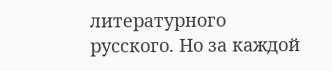литературного русского. Но за каждой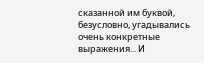сказанной им буквой, безусловно, угадывались очень конкретные выражения... И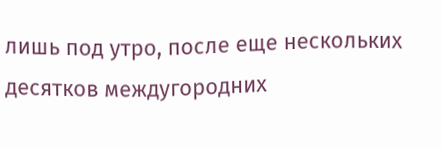лишь под утро, после еще нескольких десятков междугородних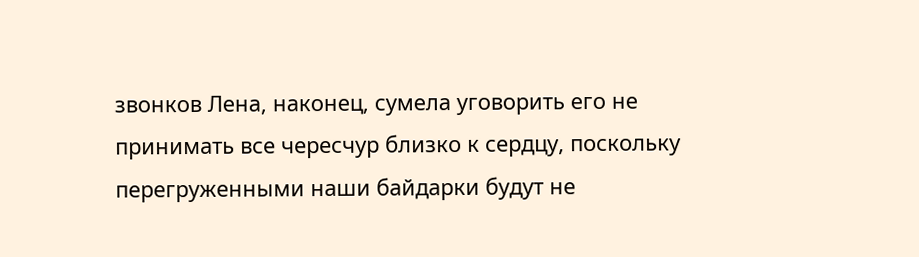звонков Лена, наконец, сумела уговорить его не принимать все чересчур близко к сердцу, поскольку перегруженными наши байдарки будут не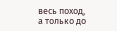весь поход, а только до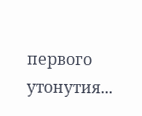первого утонутия...